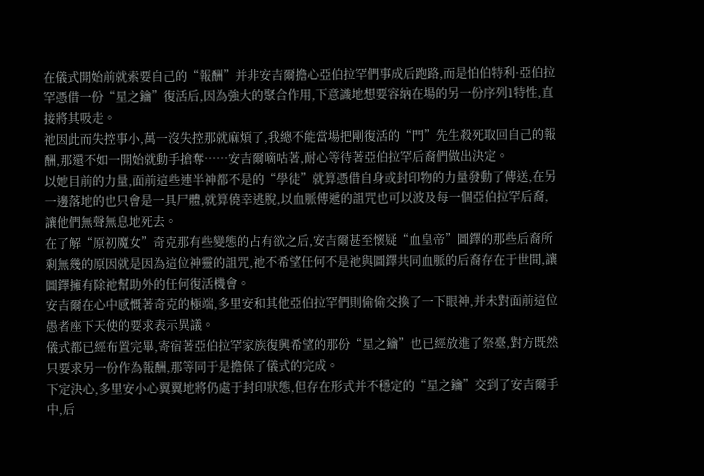在儀式開始前就索要自己的“報酬”并非安吉爾擔心亞伯拉罕們事成后跑路,而是怕伯特利·亞伯拉罕憑借一份“星之鑰”復活后,因為強大的聚合作用,下意識地想要容納在場的另一份序列1特性,直接將其吸走。
祂因此而失控事小,萬一沒失控那就麻煩了,我總不能當場把剛復活的“門”先生殺死取回自己的報酬,那還不如一開始就動手搶奪……安吉爾嘀咕著,耐心等待著亞伯拉罕后裔們做出決定。
以她目前的力量,面前這些連半神都不是的“學徒”就算憑借自身或封印物的力量發動了傳送,在另一邊落地的也只會是一具尸體,就算僥幸逃脫,以血脈傳遞的詛咒也可以波及每一個亞伯拉罕后裔,讓他們無聲無息地死去。
在了解“原初魔女”奇克那有些變態的占有欲之后,安吉爾甚至懷疑“血皇帝”圖鐸的那些后裔所剩無幾的原因就是因為這位神靈的詛咒,祂不希望任何不是祂與圖鐸共同血脈的后裔存在于世間,讓圖鐸擁有除祂幫助外的任何復活機會。
安吉爾在心中感慨著奇克的極端,多里安和其他亞伯拉罕們則偷偷交換了一下眼神,并未對面前這位愚者座下天使的要求表示異議。
儀式都已經布置完畢,寄宿著亞伯拉罕家族復興希望的那份“星之鑰”也已經放進了祭臺,對方既然只要求另一份作為報酬,那等同于是擔保了儀式的完成。
下定決心,多里安小心翼翼地將仍處于封印狀態,但存在形式并不穩定的“星之鑰”交到了安吉爾手中,后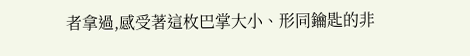者拿過,感受著這枚巴掌大小、形同鑰匙的非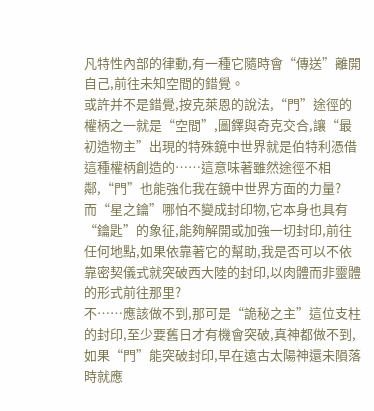凡特性內部的律動,有一種它隨時會“傳送”離開自己,前往未知空間的錯覺。
或許并不是錯覺,按克萊恩的說法,“門”途徑的權柄之一就是“空間”,圖鐸與奇克交合,讓“最初造物主”出現的特殊鏡中世界就是伯特利憑借這種權柄創造的……這意味著雖然途徑不相鄰,“門”也能強化我在鏡中世界方面的力量?
而“星之鑰”哪怕不變成封印物,它本身也具有“鑰匙”的象征,能夠解開或加強一切封印,前往任何地點,如果依靠著它的幫助,我是否可以不依靠密契儀式就突破西大陸的封印,以肉體而非靈體的形式前往那里?
不……應該做不到,那可是“詭秘之主”這位支柱的封印,至少要舊日才有機會突破,真神都做不到,如果“門”能突破封印,早在遠古太陽神還未隕落時就應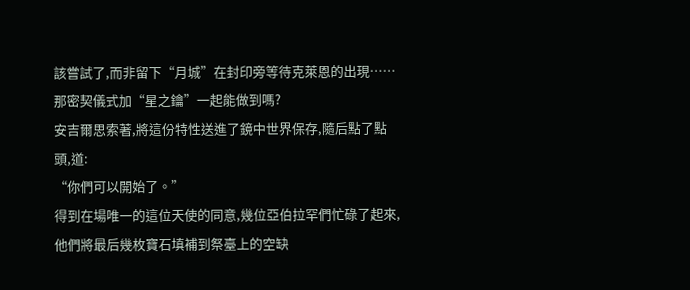該嘗試了,而非留下“月城”在封印旁等待克萊恩的出現……那密契儀式加“星之鑰”一起能做到嗎?
安吉爾思索著,將這份特性送進了鏡中世界保存,隨后點了點頭,道:
“你們可以開始了。”
得到在場唯一的這位天使的同意,幾位亞伯拉罕們忙碌了起來,他們將最后幾枚寶石填補到祭臺上的空缺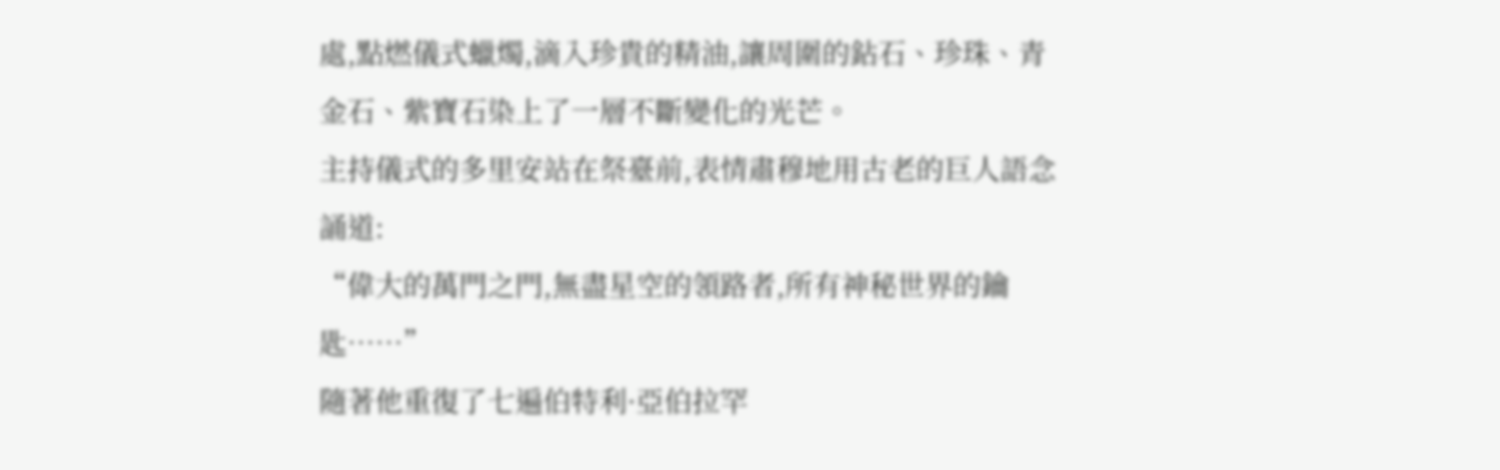處,點燃儀式蠟燭,滴入珍貴的精油,讓周圍的鉆石、珍珠、青金石、紫寶石染上了一層不斷變化的光芒。
主持儀式的多里安站在祭臺前,表情肅穆地用古老的巨人語念誦道:
“偉大的萬門之門,無盡星空的領路者,所有神秘世界的鑰匙……”
隨著他重復了七遍伯特利·亞伯拉罕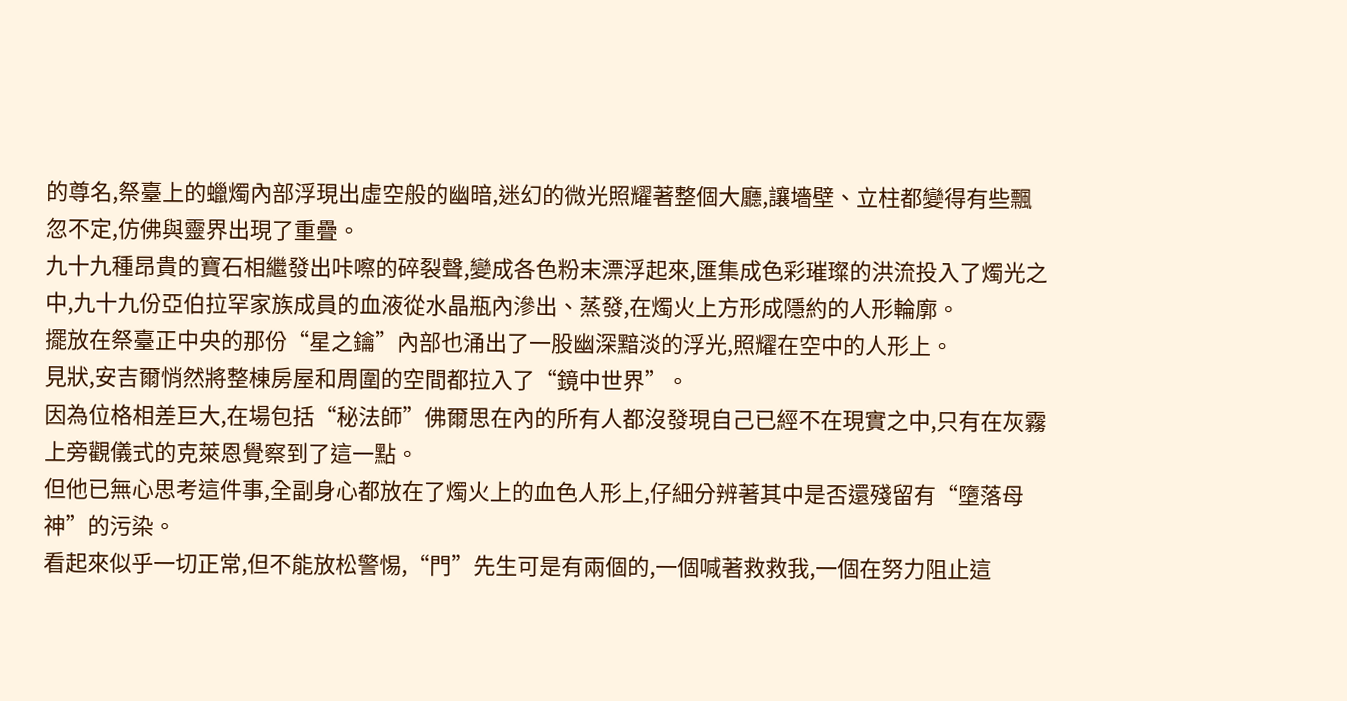的尊名,祭臺上的蠟燭內部浮現出虛空般的幽暗,迷幻的微光照耀著整個大廳,讓墻壁、立柱都變得有些飄忽不定,仿佛與靈界出現了重疊。
九十九種昂貴的寶石相繼發出咔嚓的碎裂聲,變成各色粉末漂浮起來,匯集成色彩璀璨的洪流投入了燭光之中,九十九份亞伯拉罕家族成員的血液從水晶瓶內滲出、蒸發,在燭火上方形成隱約的人形輪廓。
擺放在祭臺正中央的那份“星之鑰”內部也涌出了一股幽深黯淡的浮光,照耀在空中的人形上。
見狀,安吉爾悄然將整棟房屋和周圍的空間都拉入了“鏡中世界”。
因為位格相差巨大,在場包括“秘法師”佛爾思在內的所有人都沒發現自己已經不在現實之中,只有在灰霧上旁觀儀式的克萊恩覺察到了這一點。
但他已無心思考這件事,全副身心都放在了燭火上的血色人形上,仔細分辨著其中是否還殘留有“墮落母神”的污染。
看起來似乎一切正常,但不能放松警惕,“門”先生可是有兩個的,一個喊著救救我,一個在努力阻止這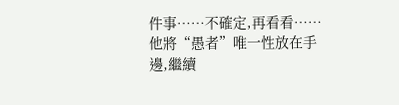件事……不確定,再看看……他將“愚者”唯一性放在手邊,繼續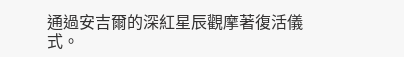通過安吉爾的深紅星辰觀摩著復活儀式。